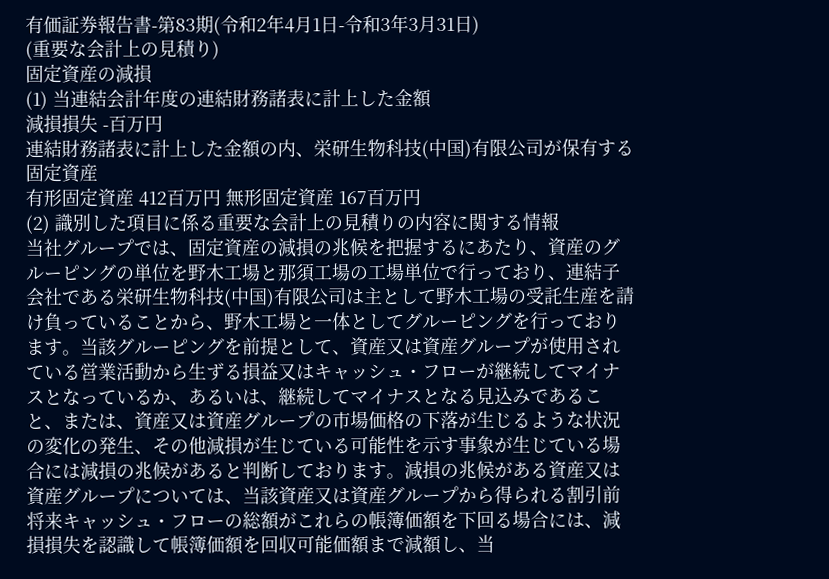有価証券報告書-第83期(令和2年4月1日-令和3年3月31日)
(重要な会計上の見積り)
固定資産の減損
(1) 当連結会計年度の連結財務諸表に計上した金額
減損損失 -百万円
連結財務諸表に計上した金額の内、栄研生物科技(中国)有限公司が保有する固定資産
有形固定資産 412百万円 無形固定資産 167百万円
(2) 識別した項目に係る重要な会計上の見積りの内容に関する情報
当社グループでは、固定資産の減損の兆候を把握するにあたり、資産のグルーピングの単位を野木工場と那須工場の工場単位で行っており、連結子会社である栄研生物科技(中国)有限公司は主として野木工場の受託生産を請け負っていることから、野木工場と一体としてグルーピングを行っております。当該グルーピングを前提として、資産又は資産グループが使用されている営業活動から生ずる損益又はキャッシュ・フローが継続してマイナスとなっているか、あるいは、継続してマイナスとなる見込みであること、または、資産又は資産グループの市場価格の下落が生じるような状況の変化の発生、その他減損が生じている可能性を示す事象が生じている場合には減損の兆候があると判断しております。減損の兆候がある資産又は資産グループについては、当該資産又は資産グループから得られる割引前将来キャッシュ・フローの総額がこれらの帳簿価額を下回る場合には、減損損失を認識して帳簿価額を回収可能価額まで減額し、当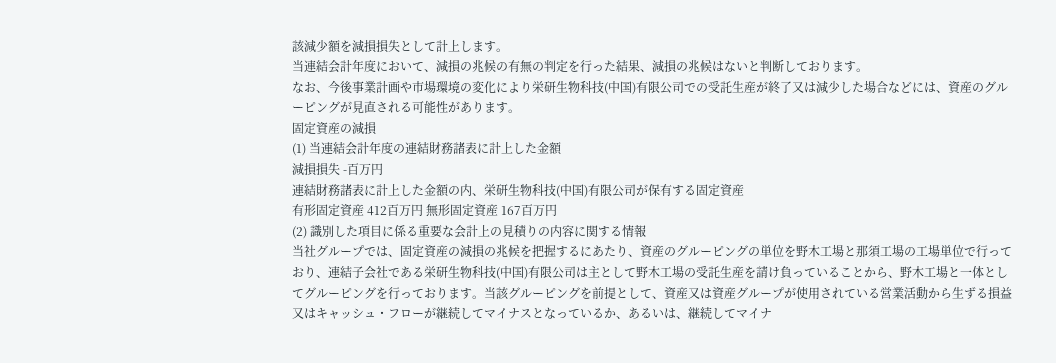該減少額を減損損失として計上します。
当連結会計年度において、減損の兆候の有無の判定を行った結果、減損の兆候はないと判断しております。
なお、今後事業計画や市場環境の変化により栄研生物科技(中国)有限公司での受託生産が終了又は減少した場合などには、資産のグルーピングが見直される可能性があります。
固定資産の減損
(1) 当連結会計年度の連結財務諸表に計上した金額
減損損失 -百万円
連結財務諸表に計上した金額の内、栄研生物科技(中国)有限公司が保有する固定資産
有形固定資産 412百万円 無形固定資産 167百万円
(2) 識別した項目に係る重要な会計上の見積りの内容に関する情報
当社グループでは、固定資産の減損の兆候を把握するにあたり、資産のグルーピングの単位を野木工場と那須工場の工場単位で行っており、連結子会社である栄研生物科技(中国)有限公司は主として野木工場の受託生産を請け負っていることから、野木工場と一体としてグルーピングを行っております。当該グルーピングを前提として、資産又は資産グループが使用されている営業活動から生ずる損益又はキャッシュ・フローが継続してマイナスとなっているか、あるいは、継続してマイナ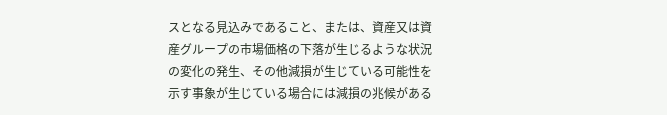スとなる見込みであること、または、資産又は資産グループの市場価格の下落が生じるような状況の変化の発生、その他減損が生じている可能性を示す事象が生じている場合には減損の兆候がある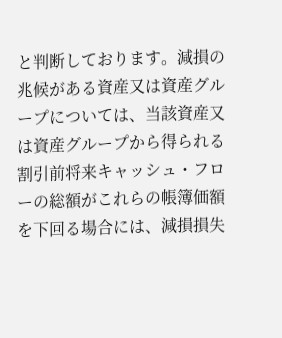と判断しております。減損の兆候がある資産又は資産グループについては、当該資産又は資産グループから得られる割引前将来キャッシュ・フローの総額がこれらの帳簿価額を下回る場合には、減損損失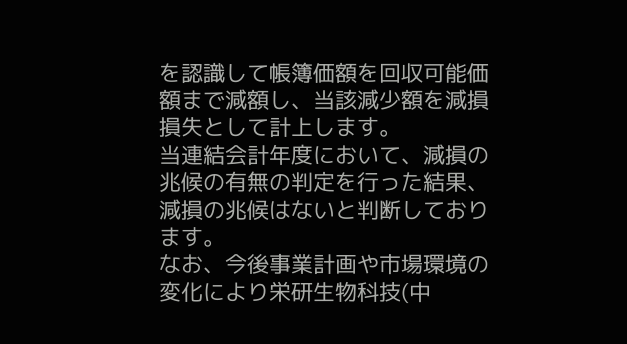を認識して帳簿価額を回収可能価額まで減額し、当該減少額を減損損失として計上します。
当連結会計年度において、減損の兆候の有無の判定を行った結果、減損の兆候はないと判断しております。
なお、今後事業計画や市場環境の変化により栄研生物科技(中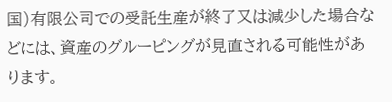国)有限公司での受託生産が終了又は減少した場合などには、資産のグルーピングが見直される可能性があります。